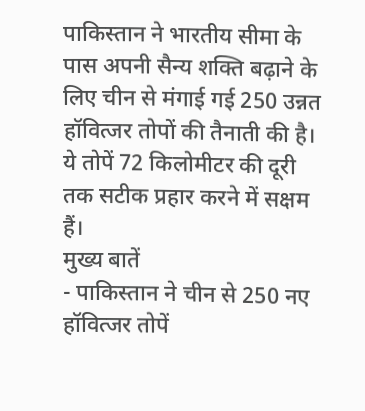पाकिस्तान ने भारतीय सीमा के पास अपनी सैन्य शक्ति बढ़ाने के लिए चीन से मंगाई गई 250 उन्नत हॉवित्जर तोपों की तैनाती की है। ये तोपें 72 किलोमीटर की दूरी तक सटीक प्रहार करने में सक्षम हैं।
मुख्य बातें
- पाकिस्तान ने चीन से 250 नए हॉवित्जर तोपें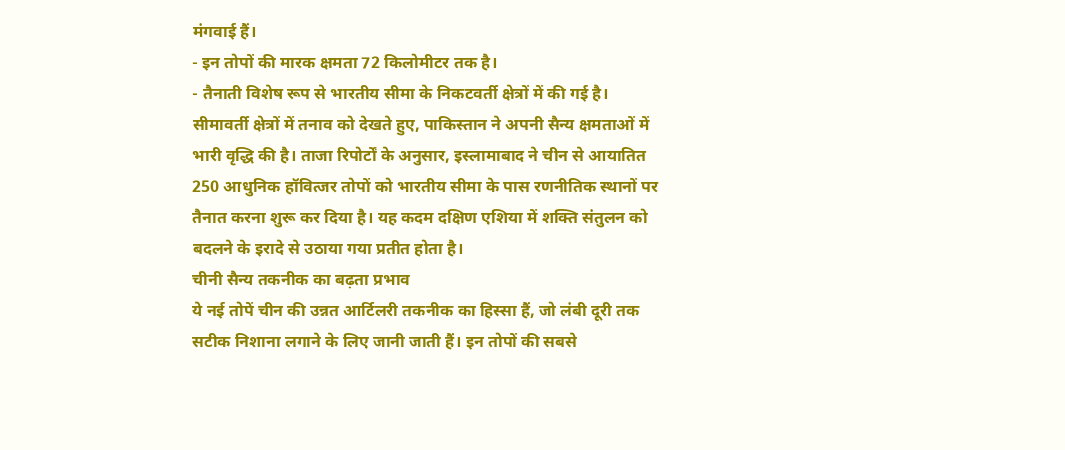मंगवाई हैं।
- इन तोपों की मारक क्षमता 72 किलोमीटर तक है।
- तैनाती विशेष रूप से भारतीय सीमा के निकटवर्ती क्षेत्रों में की गई है।
सीमावर्ती क्षेत्रों में तनाव को देखते हुए, पाकिस्तान ने अपनी सैन्य क्षमताओं में भारी वृद्धि की है। ताजा रिपोर्टों के अनुसार, इस्लामाबाद ने चीन से आयातित 250 आधुनिक हॉवित्जर तोपों को भारतीय सीमा के पास रणनीतिक स्थानों पर तैनात करना शुरू कर दिया है। यह कदम दक्षिण एशिया में शक्ति संतुलन को बदलने के इरादे से उठाया गया प्रतीत होता है।
चीनी सैन्य तकनीक का बढ़ता प्रभाव
ये नई तोपें चीन की उन्नत आर्टिलरी तकनीक का हिस्सा हैं, जो लंबी दूरी तक सटीक निशाना लगाने के लिए जानी जाती हैं। इन तोपों की सबसे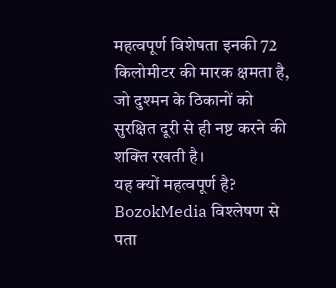महत्वपूर्ण विशेषता इनकी 72 किलोमीटर की मारक क्षमता है, जो दुश्मन के ठिकानों को सुरक्षित दूरी से ही नष्ट करने की शक्ति रखती है।
यह क्यों महत्वपूर्ण है?
BozokMedia विश्लेषण से पता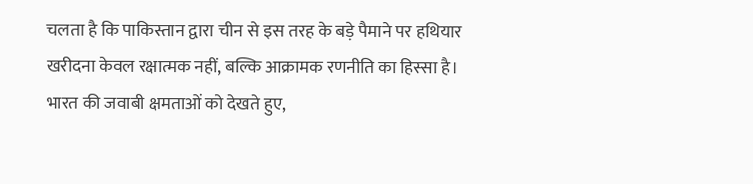चलता है कि पाकिस्तान द्वारा चीन से इस तरह के बड़े पैमाने पर हथियार खरीदना केवल रक्षात्मक नहीं, बल्कि आक्रामक रणनीति का हिस्सा है। भारत की जवाबी क्षमताओं को देखते हुए,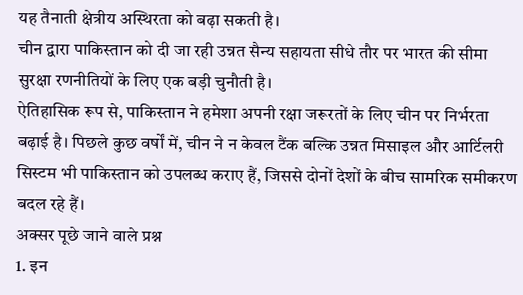यह तैनाती क्षेत्रीय अस्थिरता को बढ़ा सकती है।
चीन द्वारा पाकिस्तान को दी जा रही उन्नत सैन्य सहायता सीधे तौर पर भारत की सीमा सुरक्षा रणनीतियों के लिए एक बड़ी चुनौती है।
ऐतिहासिक रूप से, पाकिस्तान ने हमेशा अपनी रक्षा जरूरतों के लिए चीन पर निर्भरता बढ़ाई है। पिछले कुछ वर्षों में, चीन ने न केवल टैंक बल्कि उन्नत मिसाइल और आर्टिलरी सिस्टम भी पाकिस्तान को उपलब्ध कराए हैं, जिससे दोनों देशों के बीच सामरिक समीकरण बदल रहे हैं।
अक्सर पूछे जाने वाले प्रश्न
1. इन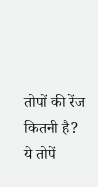तोपों की रेंज कितनी है?
ये तोपें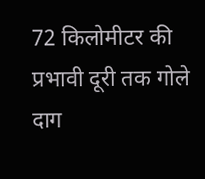72 किलोमीटर की प्रभावी दूरी तक गोले दाग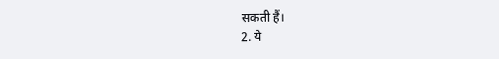सकती हैं।
2. ये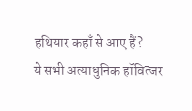हथियार कहाँ से आए हैं?
ये सभी अत्याधुनिक हॉवित्जर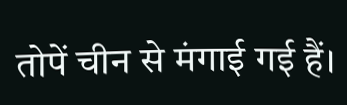तोपें चीन से मंगाई गई हैं।